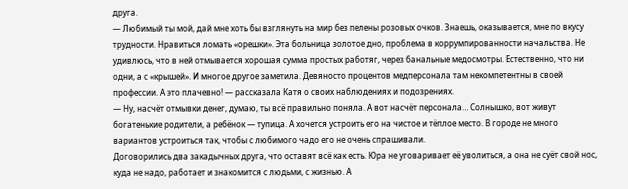друга.
— Любимый ты мой, дай мне хоть бы взглянуть на мир без пелены розовых очков. Знаешь, оказывается, мне по вкусу трудности. Нравиться ломать «орешки». Эта больница золотое дно, проблема в коррумпированности начальства. Не удивлюсь, что в ней отмывается хорошая сумма простых работяг, через банальные медосмотры. Естественно, что ни одни, а с «крышей». И многое другое заметила. Девяносто процентов медперсонала там некомпетентны в своей профессии. А это плачевно! — рассказала Катя о своих наблюдениях и подозрениях.
— Ну, насчёт отмывки денег, думаю, ты всё правильно поняла. А вот насчёт персонала… Солнышко, вот живут богатенькие родители, а ребёнок — тупица. А хочется устроить его на чистое и тёплое место. В городе не много вариантов устроиться так, чтобы с любимого чадо его не очень спрашивали.
Договорились два закадычных друга, что оставят всё как есть. Юра не уговаривает её уволиться, а она не суёт свой нос, куда не надо, работает и знакомится с людьми, с жизнью. А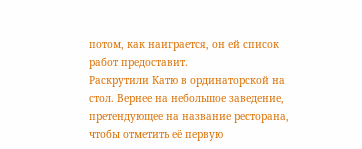потом, как наиграется, он ей список работ предоставит.
Раскрутили Катю в ординаторской на стол. Вернее на небольшое заведение, претендующее на название ресторана, чтобы отметить её первую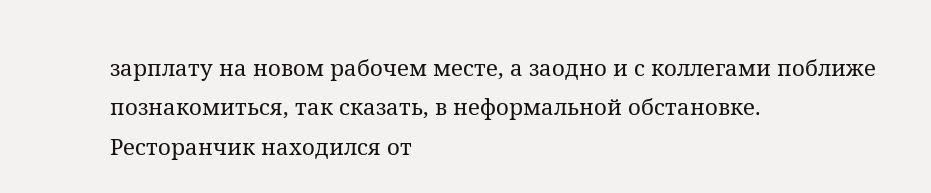зарплату на новом рабочем месте, а заодно и с коллегами поближе познакомиться, так сказать, в неформальной обстановке.
Ресторанчик находился от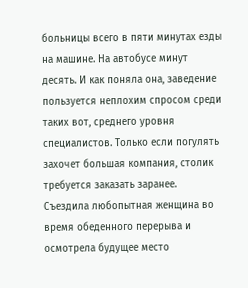больницы всего в пяти минутах езды на машине. На автобусе минут десять. И как поняла она, заведение пользуется неплохим спросом среди таких вот, среднего уровня специалистов. Только если погулять захочет большая компания, столик требуется заказать заранее.
Съездила любопытная женщина во время обеденного перерыва и осмотрела будущее место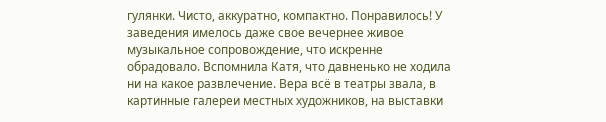гулянки. Чисто, аккуратно, компактно. Понравилось! У заведения имелось даже свое вечернее живое музыкальное сопровождение, что искренне обрадовало. Вспомнила Катя, что давненько не ходила ни на какое развлечение. Вера всё в театры звала, в картинные галереи местных художников, на выставки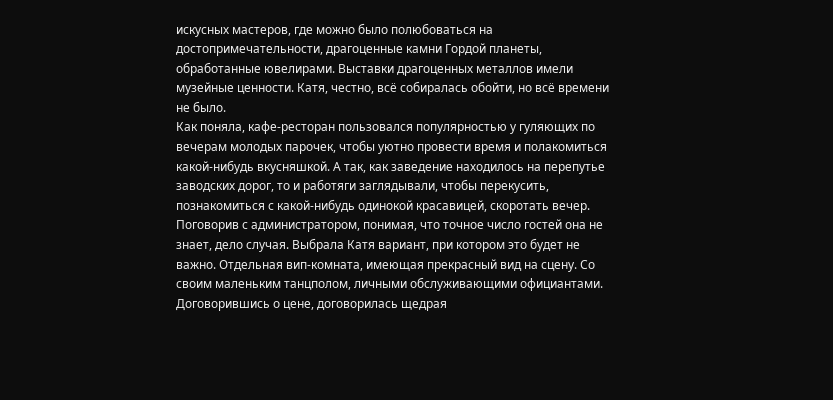искусных мастеров, где можно было полюбоваться на достопримечательности, драгоценные камни Гордой планеты, обработанные ювелирами. Выставки драгоценных металлов имели музейные ценности. Катя, честно, всё собиралась обойти, но всё времени не было.
Как поняла, кафе-ресторан пользовался популярностью у гуляющих по вечерам молодых парочек, чтобы уютно провести время и полакомиться какой-нибудь вкусняшкой. А так, как заведение находилось на перепутье заводских дорог, то и работяги заглядывали, чтобы перекусить, познакомиться с какой-нибудь одинокой красавицей, скоротать вечер.
Поговорив с администратором, понимая, что точное число гостей она не знает, дело случая. Выбрала Катя вариант, при котором это будет не важно. Отдельная вип-комната, имеющая прекрасный вид на сцену. Со своим маленьким танцполом, личными обслуживающими официантами.
Договорившись о цене, договорилась щедрая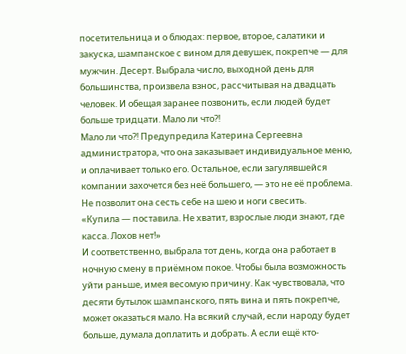посетительница и о блюдах: первое, второе, салатики и закуска, шампанское с вином для девушек, покрепче — для мужчин. Десерт. Выбрала число, выходной день для большинства, произвела взнос, рассчитывая на двадцать человек. И обещая заранее позвонить, если людей будет больше тридцати. Мало ли что⁈
Мало ли что⁈ Предупредила Катерина Сергеевна администратора, что она заказывает индивидуальное меню, и оплачивает только его. Остальное, если загулявшейся компании захочется без неё большего, — это не её проблема. Не позволит она сесть себе на шею и ноги свесить.
«Купила — поставила. Не хватит, взрослые люди знают, где касса. Лохов нет!»
И соответственно, выбрала тот день, когда она работает в ночную смену в приёмном покое. Чтобы была возможность уйти раньше, имея весомую причину. Как чувствовала, что десяти бутылок шампанского, пять вина и пять покрепче, может оказаться мало. На всякий случай, если народу будет больше, думала доплатить и добрать. А если ещё кто-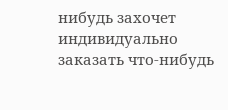нибудь захочет индивидуально заказать что-нибудь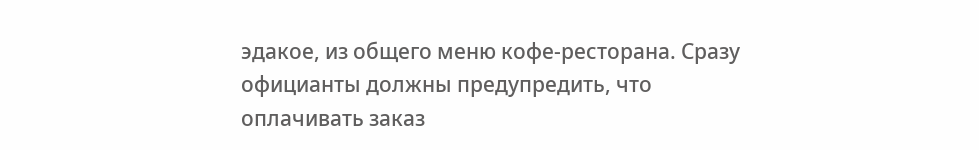эдакое, из общего меню кофе-ресторана. Сразу официанты должны предупредить, что оплачивать заказ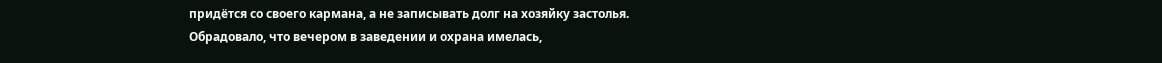придётся со своего кармана, а не записывать долг на хозяйку застолья.
Обрадовало, что вечером в заведении и охрана имелась,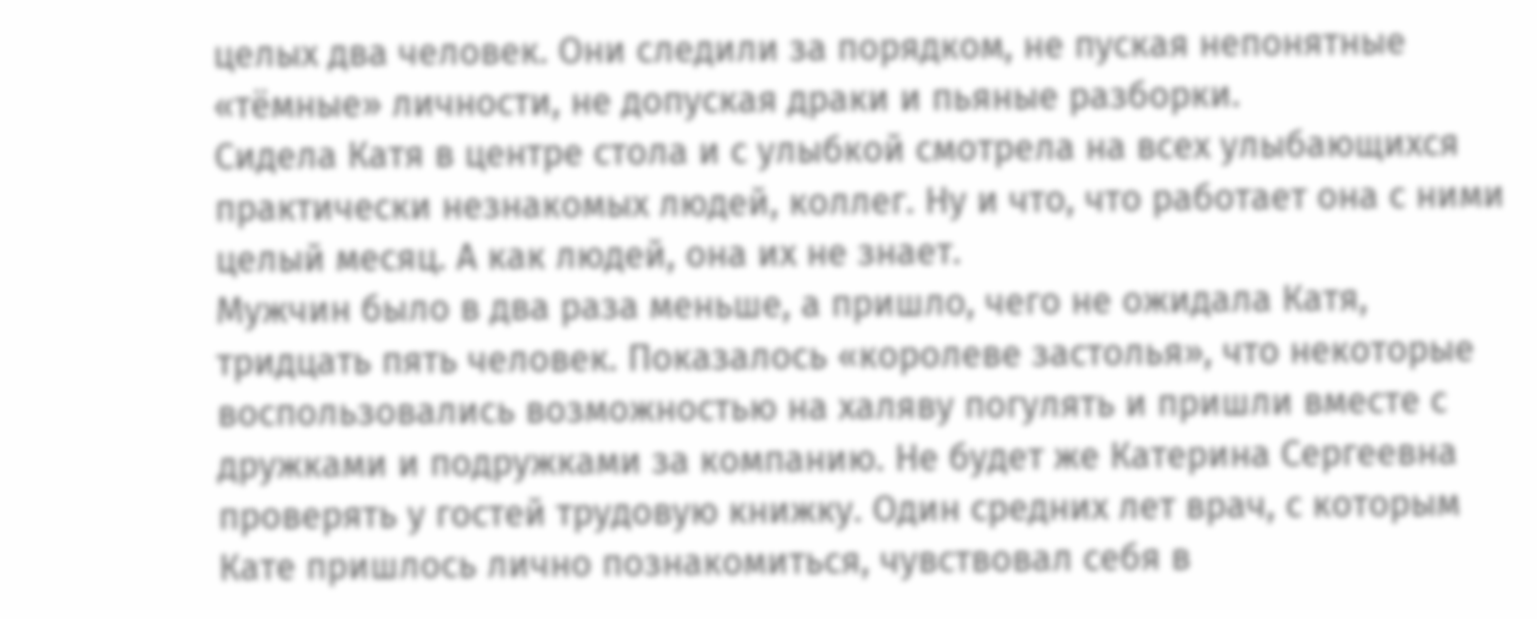целых два человек. Они следили за порядком, не пуская непонятные «тёмные» личности, не допуская драки и пьяные разборки.
Сидела Катя в центре стола и с улыбкой смотрела на всех улыбающихся практически незнакомых людей, коллег. Ну и что, что работает она с ними целый месяц. А как людей, она их не знает.
Мужчин было в два раза меньше, а пришло, чего не ожидала Катя, тридцать пять человек. Показалось «королеве застолья», что некоторые воспользовались возможностью на халяву погулять и пришли вместе с дружками и подружками за компанию. Не будет же Катерина Сергеевна проверять у гостей трудовую книжку. Один средних лет врач, с которым Кате пришлось лично познакомиться, чувствовал себя в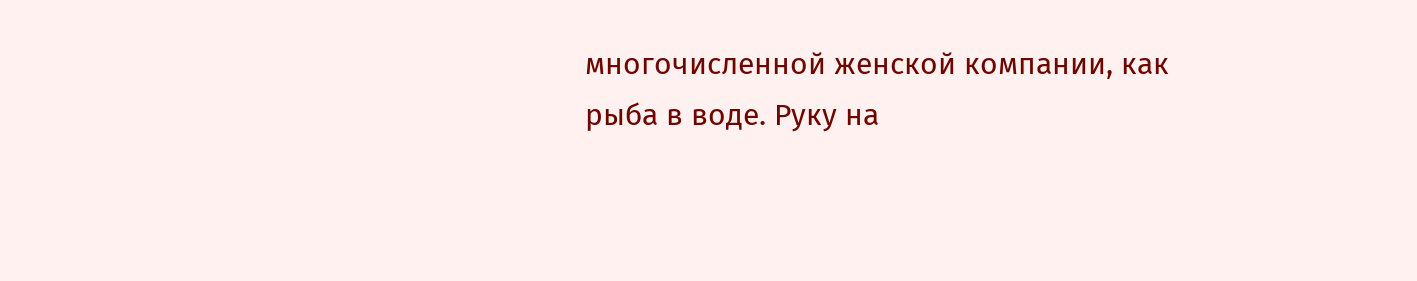многочисленной женской компании, как рыба в воде. Руку на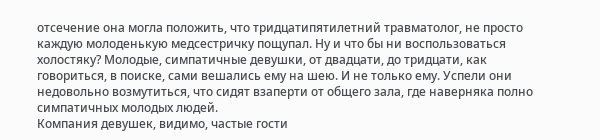отсечение она могла положить, что тридцатипятилетний травматолог, не просто каждую молоденькую медсестричку пощупал. Ну и что бы ни воспользоваться холостяку? Молодые, симпатичные девушки, от двадцати, до тридцати, как говориться, в поиске, сами вешались ему на шею. И не только ему. Успели они недовольно возмутиться, что сидят взаперти от общего зала, где наверняка полно симпатичных молодых людей.
Компания девушек, видимо, частые гости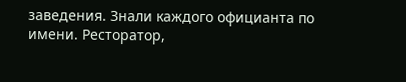заведения. Знали каждого официанта по имени. Ресторатор,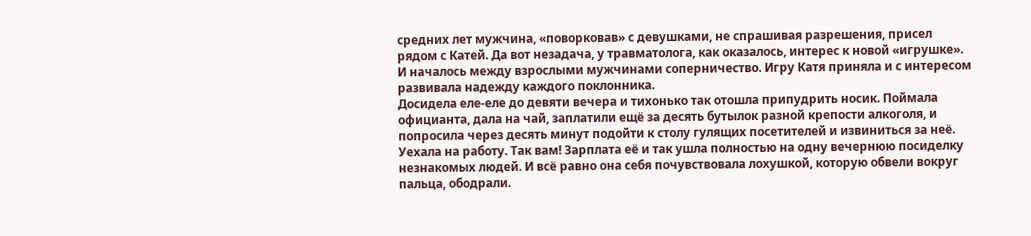средних лет мужчина, «поворковав» с девушками, не спрашивая разрешения, присел рядом с Катей. Да вот незадача, у травматолога, как оказалось, интерес к новой «игрушке». И началось между взрослыми мужчинами соперничество. Игру Катя приняла и с интересом развивала надежду каждого поклонника.
Досидела еле-еле до девяти вечера и тихонько так отошла припудрить носик. Поймала официанта, дала на чай, заплатили ещё за десять бутылок разной крепости алкоголя, и попросила через десять минут подойти к столу гулящих посетителей и извиниться за неё. Уехала на работу. Так вам! Зарплата её и так ушла полностью на одну вечернюю посиделку незнакомых людей. И всё равно она себя почувствовала лохушкой, которую обвели вокруг пальца, ободрали.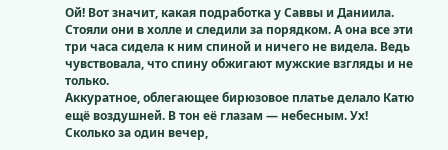Ой! Вот значит, какая подработка у Саввы и Даниила. Стояли они в холле и следили за порядком. А она все эти три часа сидела к ним спиной и ничего не видела. Ведь чувствовала, что спину обжигают мужские взгляды и не только.
Аккуратное, облегающее бирюзовое платье делало Катю ещё воздушней. В тон её глазам — небесным. Ух! Сколько за один вечер,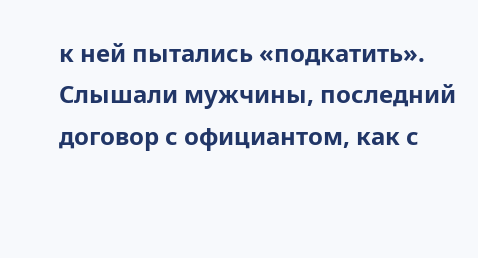к ней пытались «подкатить». Слышали мужчины, последний договор с официантом, как с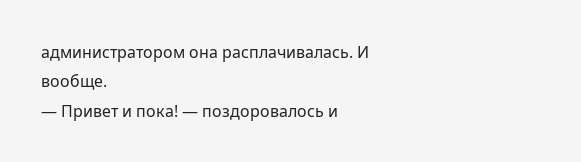администратором она расплачивалась. И вообще.
— Привет и пока! — поздоровалось и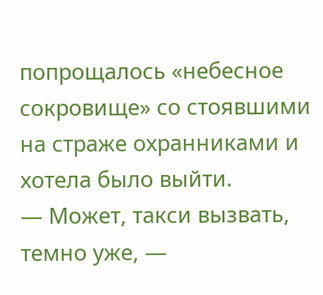попрощалось «небесное сокровище» со стоявшими на страже охранниками и хотела было выйти.
— Может, такси вызвать, темно уже, —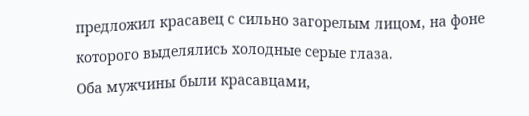предложил красавец с сильно загорелым лицом, на фоне которого выделялись холодные серые глаза.
Оба мужчины были красавцами,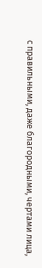с правильными, даже благородными, чертами лица,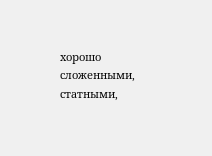хорошо сложенными, статными,